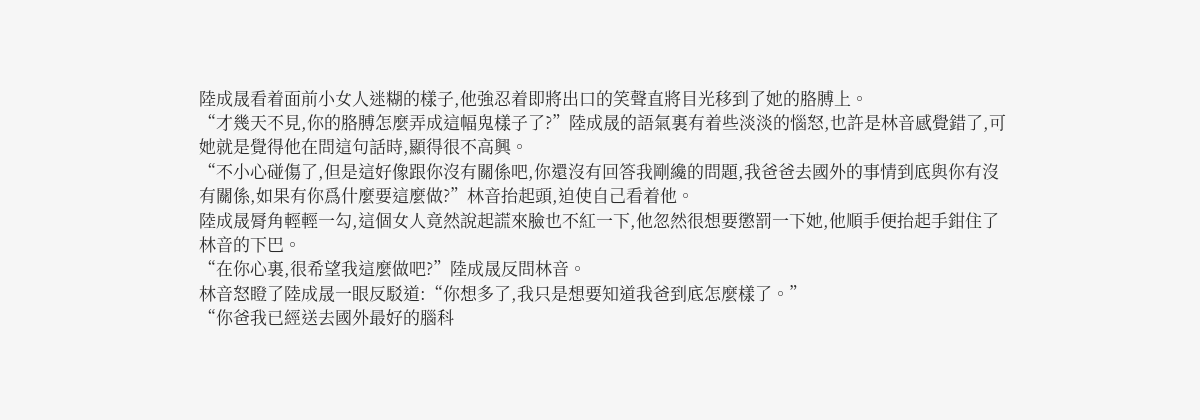陸成晟看着面前小女人迷糊的樣子,他強忍着即將出口的笑聲直將目光移到了她的胳膊上。
“才幾天不見,你的胳膊怎麼弄成這幅鬼樣子了?”陸成晟的語氣裏有着些淡淡的惱怒,也許是林音感覺錯了,可她就是覺得他在問這句話時,顯得很不高興。
“不小心碰傷了,但是這好像跟你沒有關係吧,你還沒有回答我剛纔的問題,我爸爸去國外的事情到底與你有沒有關係,如果有你爲什麼要這麼做?”林音抬起頭,迫使自己看着他。
陸成晟脣角輕輕一勾,這個女人竟然說起謊來臉也不紅一下,他忽然很想要懲罰一下她,他順手便抬起手鉗住了林音的下巴。
“在你心裏,很希望我這麼做吧?”陸成晟反問林音。
林音怒瞪了陸成晟一眼反駁道:“你想多了,我只是想要知道我爸到底怎麼樣了。”
“你爸我已經送去國外最好的腦科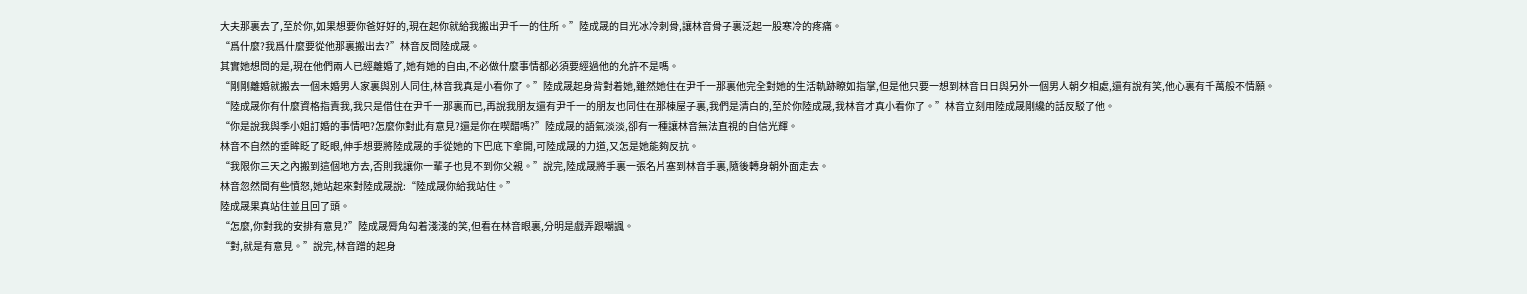大夫那裏去了,至於你,如果想要你爸好好的,現在起你就給我搬出尹千一的住所。”陸成晟的目光冰冷刺骨,讓林音骨子裏泛起一股寒冷的疼痛。
“爲什麼?我爲什麼要從他那裏搬出去?”林音反問陸成晟。
其實她想問的是,現在他們兩人已經離婚了,她有她的自由,不必做什麼事情都必須要經過他的允許不是嗎。
“剛剛離婚就搬去一個未婚男人家裏與別人同住,林音我真是小看你了。”陸成晟起身背對着她,雖然她住在尹千一那裏他完全對她的生活軌跡瞭如指掌,但是他只要一想到林音日日與另外一個男人朝夕相處,還有說有笑,他心裏有千萬般不情願。
“陸成晟你有什麼資格指責我,我只是借住在尹千一那裏而已,再說我朋友還有尹千一的朋友也同住在那棟屋子裏,我們是清白的,至於你陸成晟,我林音才真小看你了。”林音立刻用陸成晟剛纔的話反駁了他。
“你是說我與季小姐訂婚的事情吧?怎麼你對此有意見?還是你在喫醋嗎?”陸成晟的語氣淡淡,卻有一種讓林音無法直視的自信光輝。
林音不自然的垂眸眨了眨眼,伸手想要將陸成晟的手從她的下巴底下拿開,可陸成晟的力道,又怎是她能夠反抗。
“我限你三天之內搬到這個地方去,否則我讓你一輩子也見不到你父親。”說完,陸成晟將手裏一張名片塞到林音手裏,隨後轉身朝外面走去。
林音忽然間有些憤怒,她站起來對陸成晟說:“陸成晟你給我站住。”
陸成晟果真站住並且回了頭。
“怎麼,你對我的安排有意見?”陸成晟脣角勾着淺淺的笑,但看在林音眼裏,分明是戲弄跟嘲諷。
“對,就是有意見。”說完,林音蹭的起身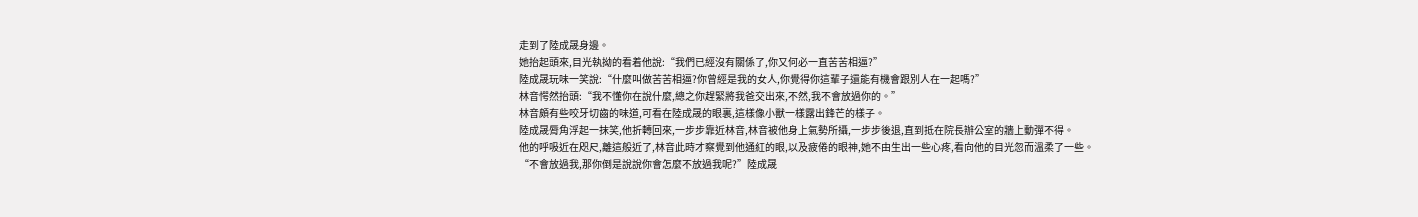走到了陸成晟身邊。
她抬起頭來,目光執拗的看着他說:“我們已經沒有關係了,你又何必一直苦苦相逼?”
陸成晟玩味一笑說:“什麼叫做苦苦相逼?你曾經是我的女人,你覺得你這輩子還能有機會跟別人在一起嗎?”
林音愕然抬頭:“我不懂你在說什麼,總之你趕緊將我爸交出來,不然,我不會放過你的。”
林音頗有些咬牙切齒的味道,可看在陸成晟的眼裏,這樣像小獸一樣露出鋒芒的樣子。
陸成晟脣角浮起一抹笑,他折轉回來,一步步靠近林音,林音被他身上氣勢所攝,一步步後退,直到抵在院長辦公室的牆上動彈不得。
他的呼吸近在咫尺,離這般近了,林音此時才察覺到他通紅的眼,以及疲倦的眼神,她不由生出一些心疼,看向他的目光忽而溫柔了一些。
“不會放過我,那你倒是說說你會怎麼不放過我呢?”陸成晟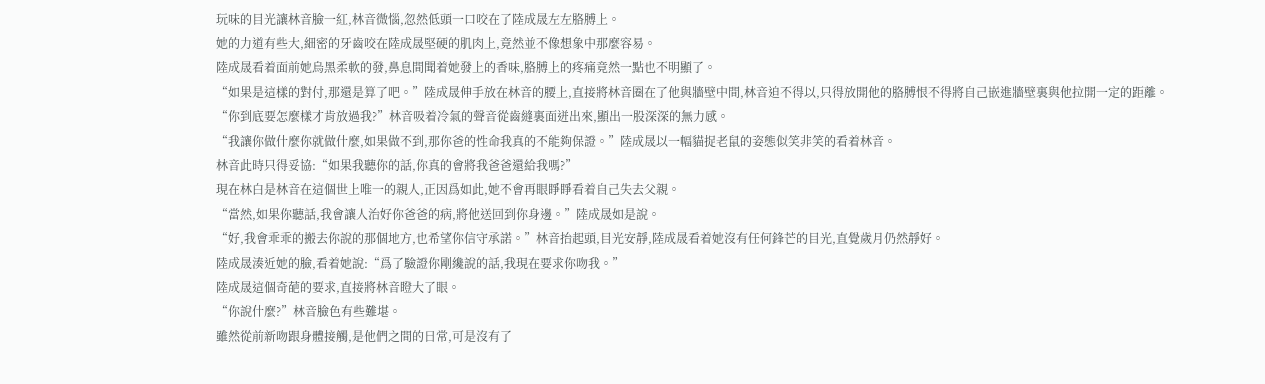玩味的目光讓林音臉一紅,林音微惱,忽然低頭一口咬在了陸成晟左左胳膊上。
她的力道有些大,細密的牙齒咬在陸成晟堅硬的肌肉上,竟然並不像想象中那麼容易。
陸成晟看着面前她烏黑柔軟的發,鼻息間聞着她發上的香味,胳膊上的疼痛竟然一點也不明顯了。
“如果是這樣的對付,那還是算了吧。”陸成晟伸手放在林音的腰上,直接將林音圈在了他與牆壁中間,林音迫不得以,只得放開他的胳膊恨不得將自己嵌進牆壁裏與他拉開一定的距離。
“你到底要怎麼樣才肯放過我?”林音吸着冷氣的聲音從齒縫裏面迸出來,顯出一股深深的無力感。
“我讓你做什麼你就做什麼,如果做不到,那你爸的性命我真的不能夠保證。”陸成晟以一幅貓捉老鼠的姿態似笑非笑的看着林音。
林音此時只得妥協:“如果我聽你的話,你真的會將我爸爸還給我嗎?”
現在林白是林音在這個世上唯一的親人,正因爲如此,她不會再眼睜睜看着自己失去父親。
“當然,如果你聽話,我會讓人治好你爸爸的病,將他送回到你身邊。”陸成晟如是說。
“好,我會乖乖的搬去你說的那個地方,也希望你信守承諾。”林音抬起頭,目光安靜,陸成晟看着她沒有任何鋒芒的目光,直覺歲月仍然靜好。
陸成晟湊近她的臉,看着她說:“爲了驗證你剛纔說的話,我現在要求你吻我。”
陸成晟這個奇葩的要求,直接將林音瞪大了眼。
“你說什麼?”林音臉色有些難堪。
雖然從前新吻跟身體接觸,是他們之間的日常,可是沒有了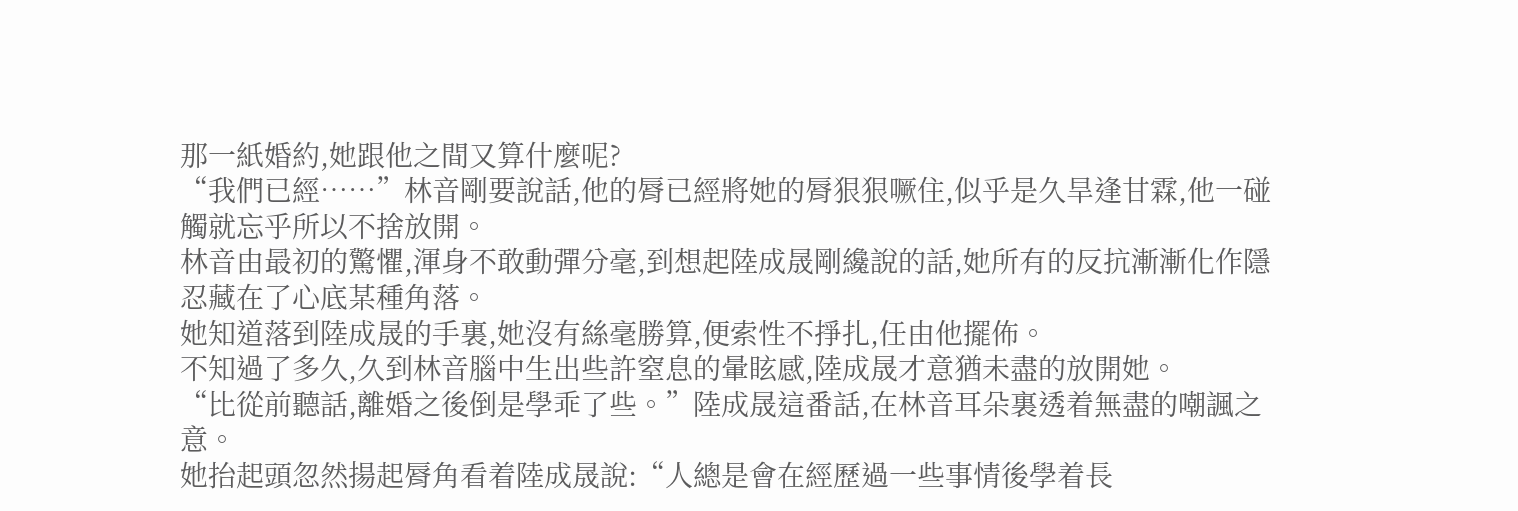那一紙婚約,她跟他之間又算什麼呢?
“我們已經……”林音剛要說話,他的脣已經將她的脣狠狠噘住,似乎是久旱逢甘霖,他一碰觸就忘乎所以不捨放開。
林音由最初的驚懼,渾身不敢動彈分毫,到想起陸成晟剛纔說的話,她所有的反抗漸漸化作隱忍藏在了心底某種角落。
她知道落到陸成晟的手裏,她沒有絲毫勝算,便索性不掙扎,任由他擺佈。
不知過了多久,久到林音腦中生出些許窒息的暈眩感,陸成晟才意猶未盡的放開她。
“比從前聽話,離婚之後倒是學乖了些。”陸成晟這番話,在林音耳朵裏透着無盡的嘲諷之意。
她抬起頭忽然揚起脣角看着陸成晟說:“人總是會在經歷過一些事情後學着長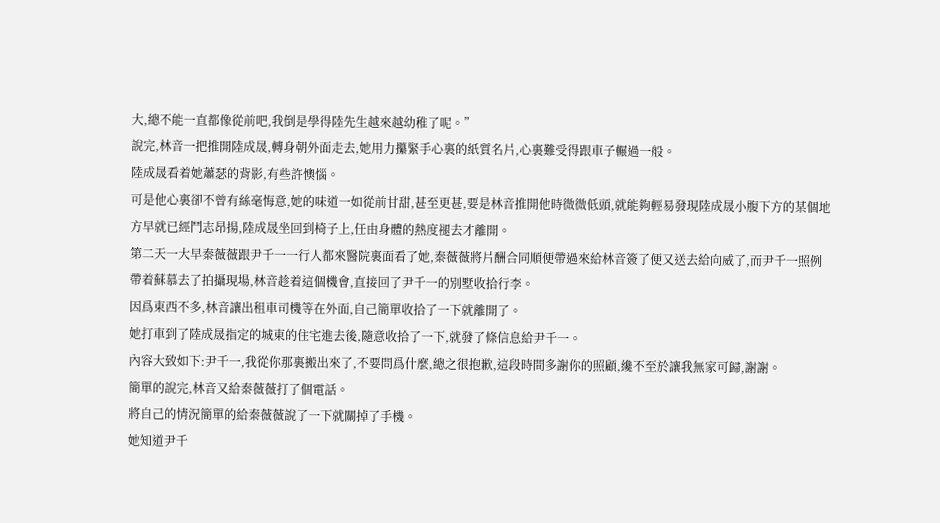大,總不能一直都像從前吧,我倒是學得陸先生越來越幼稚了呢。”
說完,林音一把推開陸成晟,轉身朝外面走去,她用力攥緊手心裏的紙質名片,心裏難受得跟車子輾過一般。
陸成晟看着她蕭瑟的背影,有些許懊惱。
可是他心裏卻不曾有絲毫悔意,她的味道一如從前甘甜,甚至更甚,要是林音推開他時微微低頭,就能夠輕易發現陸成晟小腹下方的某個地方早就已經鬥志昂揚,陸成晟坐回到椅子上,任由身體的熱度褪去才離開。
第二天一大早秦薇薇跟尹千一一行人都來醫院裏面看了她,秦薇薇將片酬合同順便帶過來給林音簽了便又送去給向威了,而尹千一照例帶着蘇慕去了拍攝現場,林音趁着這個機會,直接回了尹千一的別墅收拾行李。
因爲東西不多,林音讓出租車司機等在外面,自己簡單收拾了一下就離開了。
她打車到了陸成晟指定的城東的住宅進去後,隨意收拾了一下,就發了條信息給尹千一。
內容大致如下:尹千一,我從你那裏搬出來了,不要問爲什麼,總之很抱歉,這段時間多謝你的照顧,纔不至於讓我無家可歸,謝謝。
簡單的說完,林音又給秦薇薇打了個電話。
將自己的情況簡單的給秦薇薇說了一下就關掉了手機。
她知道尹千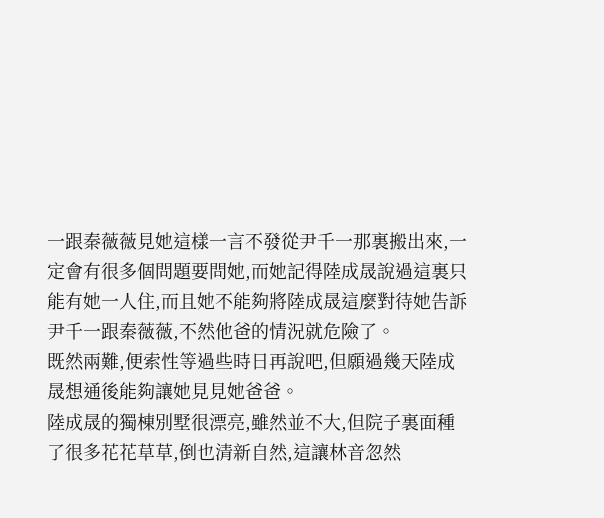一跟秦薇薇見她這樣一言不發從尹千一那裏搬出來,一定會有很多個問題要問她,而她記得陸成晟說過這裏只能有她一人住,而且她不能夠將陸成晟這麼對待她告訴尹千一跟秦薇薇,不然他爸的情況就危險了。
既然兩難,便索性等過些時日再說吧,但願過幾天陸成晟想通後能夠讓她見見她爸爸。
陸成晟的獨棟別墅很漂亮,雖然並不大,但院子裏面種了很多花花草草,倒也清新自然,這讓林音忽然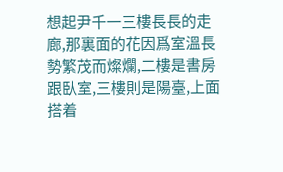想起尹千一三樓長長的走廊,那裏面的花因爲室溫長勢繁茂而燦爛,二樓是書房跟臥室,三樓則是陽臺,上面搭着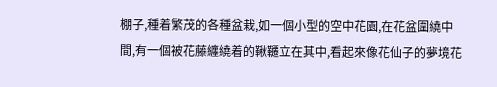棚子,種着繁茂的各種盆栽,如一個小型的空中花園,在花盆圍繞中間,有一個被花藤纏繞着的鞦韆立在其中,看起來像花仙子的夢境花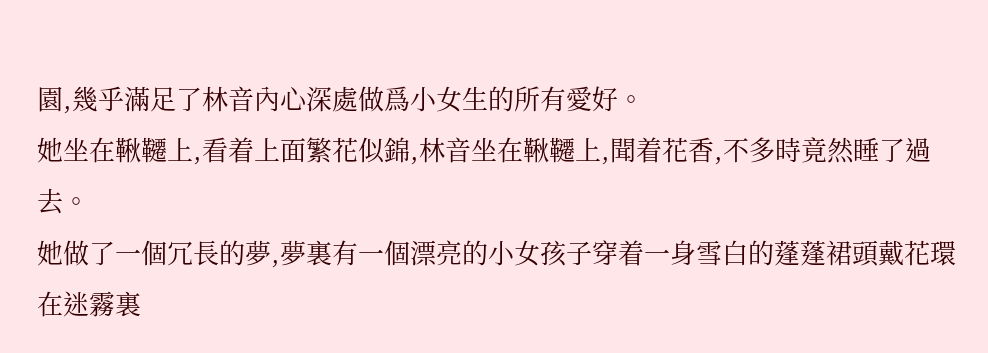園,幾乎滿足了林音內心深處做爲小女生的所有愛好。
她坐在鞦韆上,看着上面繁花似錦,林音坐在鞦韆上,聞着花香,不多時竟然睡了過去。
她做了一個冗長的夢,夢裏有一個漂亮的小女孩子穿着一身雪白的蓬蓬裙頭戴花環在迷霧裏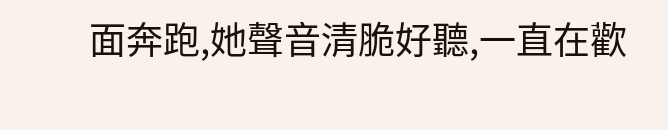面奔跑,她聲音清脆好聽,一直在歡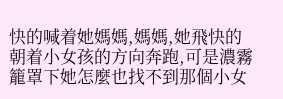快的喊着她媽媽,媽媽,她飛快的朝着小女孩的方向奔跑,可是濃霧籠罩下她怎麼也找不到那個小女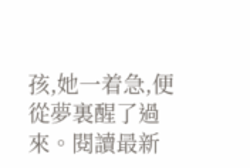孩,她一着急,便從夢裏醒了過來。閱讀最新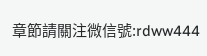章節請關注微信號:rdww444